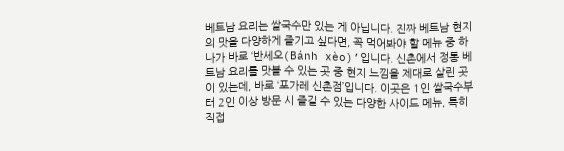베트남 요리는 쌀국수만 있는 게 아닙니다. 진짜 베트남 현지의 맛을 다양하게 즐기고 싶다면, 꼭 먹어봐야 할 메뉴 중 하나가 바로 ‘반세오(Bánh xèo)’입니다. 신촌에서 정통 베트남 요리를 맛볼 수 있는 곳 중 현지 느낌을 제대로 살린 곳이 있는데, 바로 ‘포가레 신촌점’입니다. 이곳은 1인 쌀국수부터 2인 이상 방문 시 즐길 수 있는 다양한 사이드 메뉴, 특히 직접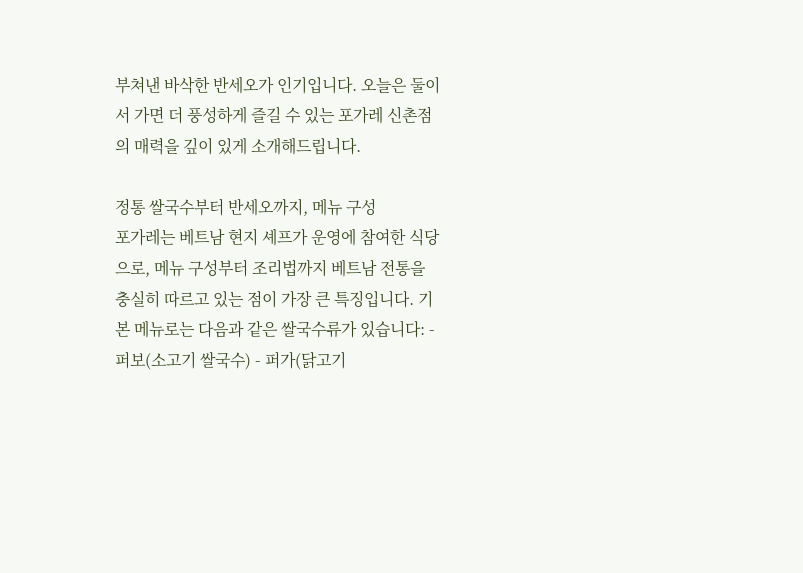부쳐낸 바삭한 반세오가 인기입니다. 오늘은 둘이서 가면 더 풍성하게 즐길 수 있는 포가레 신촌점의 매력을 깊이 있게 소개해드립니다.

정통 쌀국수부터 반세오까지, 메뉴 구성
포가레는 베트남 현지 셰프가 운영에 참여한 식당으로, 메뉴 구성부터 조리법까지 베트남 전통을 충실히 따르고 있는 점이 가장 큰 특징입니다. 기본 메뉴로는 다음과 같은 쌀국수류가 있습니다: - 퍼보(소고기 쌀국수) - 퍼가(닭고기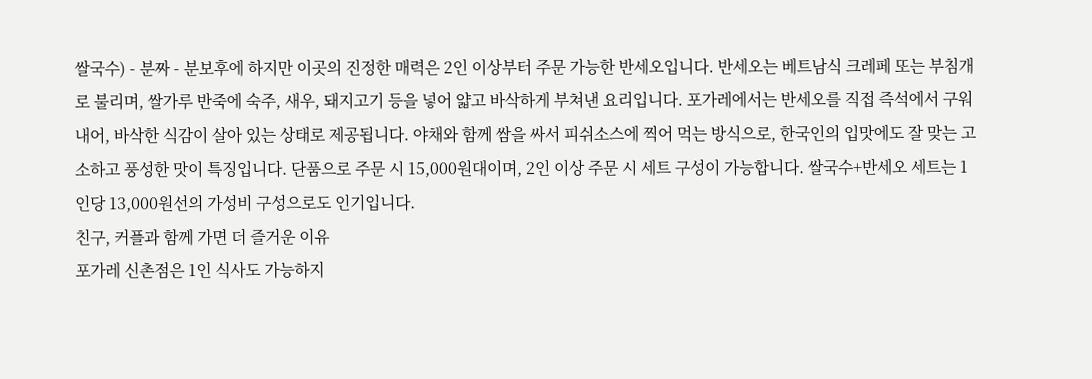쌀국수) - 분짜 - 분보후에 하지만 이곳의 진정한 매력은 2인 이상부터 주문 가능한 반세오입니다. 반세오는 베트남식 크레페 또는 부침개로 불리며, 쌀가루 반죽에 숙주, 새우, 돼지고기 등을 넣어 얇고 바삭하게 부쳐낸 요리입니다. 포가레에서는 반세오를 직접 즉석에서 구워내어, 바삭한 식감이 살아 있는 상태로 제공됩니다. 야채와 함께 쌈을 싸서 피쉬소스에 찍어 먹는 방식으로, 한국인의 입맛에도 잘 맞는 고소하고 풍성한 맛이 특징입니다. 단품으로 주문 시 15,000원대이며, 2인 이상 주문 시 세트 구성이 가능합니다. 쌀국수+반세오 세트는 1인당 13,000원선의 가성비 구성으로도 인기입니다.
친구, 커플과 함께 가면 더 즐거운 이유
포가레 신촌점은 1인 식사도 가능하지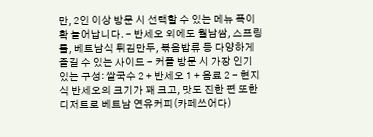만, 2인 이상 방문 시 선택할 수 있는 메뉴 폭이 확 늘어납니다. - 반세오 외에도 월남쌈, 스프링롤, 베트남식 튀김만두, 볶음밥류 등 다양하게 즐길 수 있는 사이드 - 커플 방문 시 가장 인기 있는 구성: 쌀국수 2 + 반세오 1 + 음료 2 - 현지식 반세오의 크기가 꽤 크고, 맛도 진한 편 또한 디저트로 베트남 연유커피(카페쓰어다)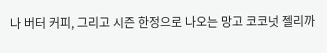나 버터 커피, 그리고 시즌 한정으로 나오는 망고 코코넛 젤리까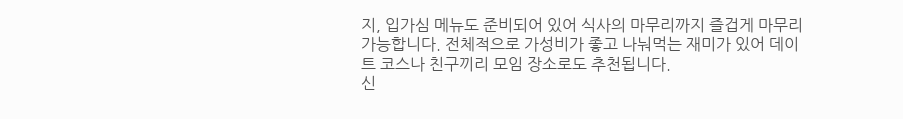지, 입가심 메뉴도 준비되어 있어 식사의 마무리까지 즐겁게 마무리 가능합니다. 전체적으로 가성비가 좋고 나눠먹는 재미가 있어 데이트 코스나 친구끼리 모임 장소로도 추천됩니다.
신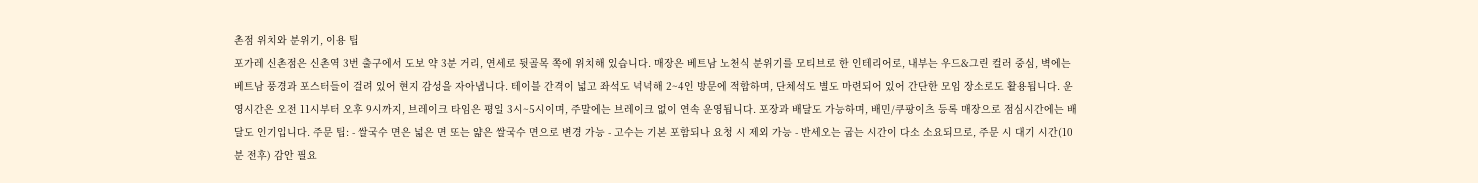촌점 위치와 분위기, 이용 팁
포가레 신촌점은 신촌역 3번 출구에서 도보 약 3분 거리, 연세로 뒷골목 쪽에 위치해 있습니다. 매장은 베트남 노천식 분위기를 모티브로 한 인테리어로, 내부는 우드&그린 컬러 중심, 벽에는 베트남 풍경과 포스터들이 걸려 있어 현지 감성을 자아냅니다. 테이블 간격이 넓고 좌석도 넉넉해 2~4인 방문에 적합하며, 단체석도 별도 마련되어 있어 간단한 모임 장소로도 활용됩니다. 운영시간은 오전 11시부터 오후 9시까지, 브레이크 타임은 평일 3시~5시이며, 주말에는 브레이크 없이 연속 운영됩니다. 포장과 배달도 가능하며, 배민/쿠팡이츠 등록 매장으로 점심시간에는 배달도 인기입니다. 주문 팁: - 쌀국수 면은 넓은 면 또는 얇은 쌀국수 면으로 변경 가능 - 고수는 기본 포함되나 요청 시 제외 가능 - 반세오는 굽는 시간이 다소 소요되므로, 주문 시 대기 시간(10분 전후) 감안 필요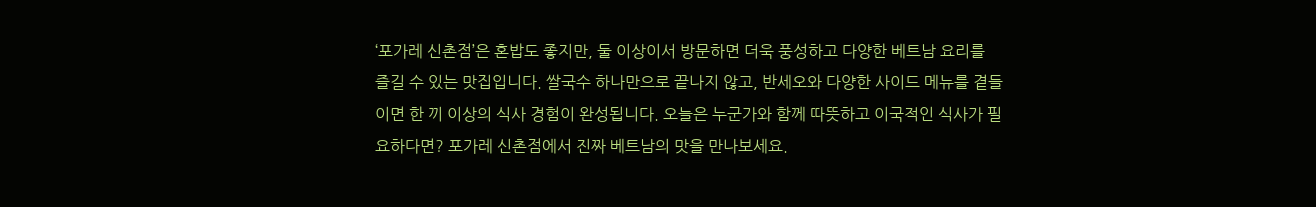‘포가레 신촌점’은 혼밥도 좋지만, 둘 이상이서 방문하면 더욱 풍성하고 다양한 베트남 요리를 즐길 수 있는 맛집입니다. 쌀국수 하나만으로 끝나지 않고, 반세오와 다양한 사이드 메뉴를 곁들이면 한 끼 이상의 식사 경험이 완성됩니다. 오늘은 누군가와 함께 따뜻하고 이국적인 식사가 필요하다면? 포가레 신촌점에서 진짜 베트남의 맛을 만나보세요.